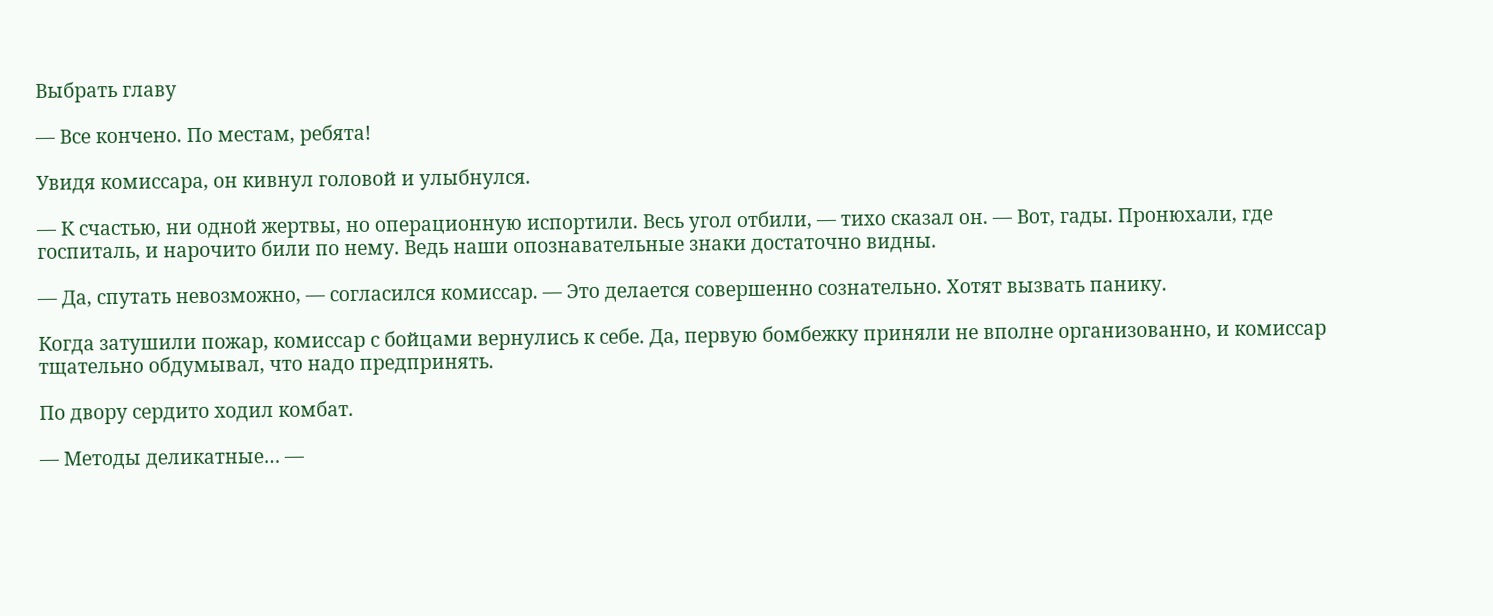Выбрать главу

— Все кончено. По местам, ребята!

Увидя комиссара, он кивнул головой и улыбнулся.

— К счастью, ни одной жертвы, но операционную испортили. Весь угол отбили, — тихо сказал он. — Вот, гады. Пронюхали, где госпиталь, и нарочито били по нему. Ведь наши опознавательные знаки достаточно видны.

— Да, спутать невозможно, — согласился комиссар. — Это делается совершенно сознательно. Хотят вызвать панику.

Когда затушили пожар, комиссар с бойцами вернулись к себе. Да, первую бомбежку приняли не вполне организованно, и комиссар тщательно обдумывал, что надо предпринять.

По двору сердито ходил комбат.

— Методы деликатные… —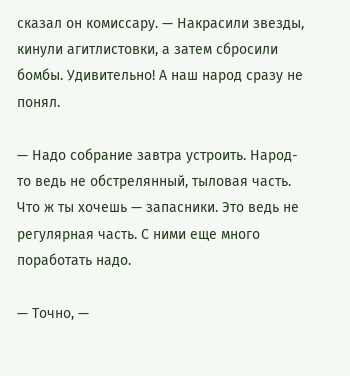сказал он комиссару. — Накрасили звезды, кинули агитлистовки, а затем сбросили бомбы. Удивительно! А наш народ сразу не понял.

— Надо собрание завтра устроить. Народ-то ведь не обстрелянный, тыловая часть. Что ж ты хочешь — запасники. Это ведь не регулярная часть. С ними еще много поработать надо.

— Точно, —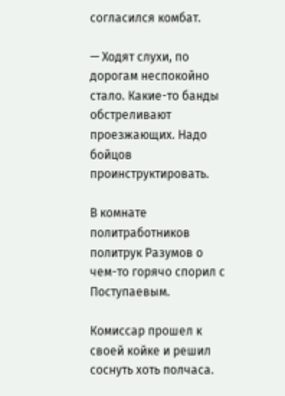согласился комбат.

— Ходят слухи, по дорогам неспокойно стало. Какие-то банды обстреливают проезжающих. Надо бойцов проинструктировать.

В комнате политработников политрук Разумов о чем-то горячо спорил с Поступаевым.

Комиссар прошел к своей койке и решил соснуть хоть полчаса.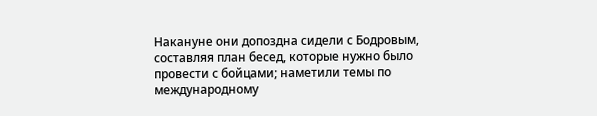Накануне они допоздна сидели с Бодровым, составляя план бесед, которые нужно было провести с бойцами; наметили темы по международному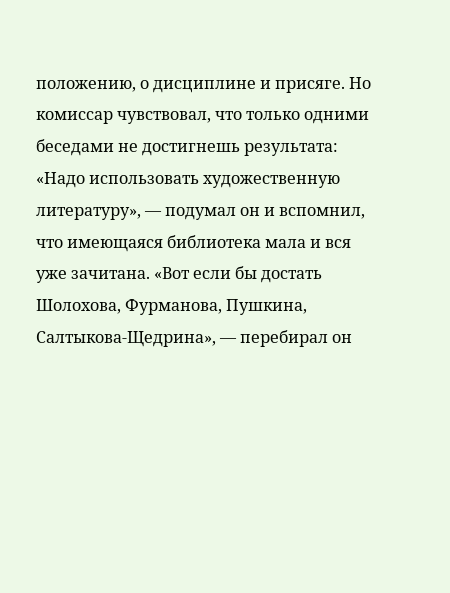положению, о дисциплине и присяге. Но комиссар чувствовал, что только одними беседами не достигнешь результата: «Надо использовать художественную литературу», — подумал он и вспомнил, что имеющаяся библиотека мала и вся уже зачитана. «Вот если бы достать Шолохова, Фурманова, Пушкина, Салтыкова-Щедрина», — перебирал он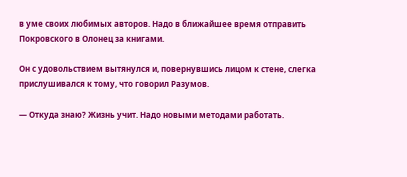в уме своих любимых авторов. Надо в ближайшее время отправить Покровского в Олонец за книгами.

Он с удовольствием вытянулся и, повернувшись лицом к стене, слегка прислушивался к тому, что говорил Разумов.

— Откуда знаю? Жизнь учит. Надо новыми методами работать.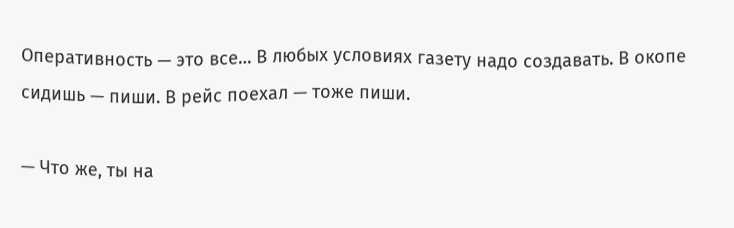Оперативность — это все… В любых условиях газету надо создавать. В окопе сидишь — пиши. В рейс поехал — тоже пиши.

— Что же, ты на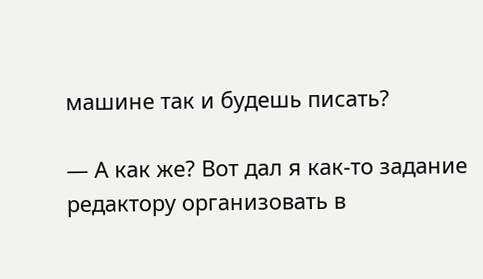машине так и будешь писать?

— А как же? Вот дал я как-то задание редактору организовать в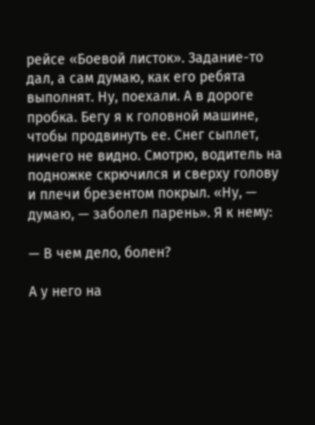рейсе «Боевой листок». Задание-то дал, а сам думаю, как его ребята выполнят. Ну, поехали. А в дороге пробка. Бегу я к головной машине, чтобы продвинуть ее. Снег сыплет, ничего не видно. Смотрю, водитель на подножке скрючился и сверху голову и плечи брезентом покрыл. «Ну, — думаю, — заболел парень». Я к нему:

— В чем дело, болен?

А у него на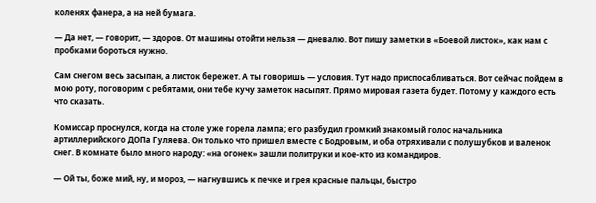коленях фанера, а на ней бумага.

— Да нет, — говорит, — здоров. От машины отойти нельзя — дневалю. Вот пишу заметки в «Боевой листок», как нам с пробками бороться нужно.

Сам снегом весь засыпан, а листок бережет. А ты говоришь — условия. Тут надо приспосабливаться. Вот сейчас пойдем в мою роту, поговорим с ребятами, они тебе кучу заметок насыпят. Прямо мировая газета будет. Потому у каждого есть что сказать.

Комиссар проснулся, когда на столе уже горела лампа; его разбудил громкий знакомый голос начальника артиллерийского ДОПа Гуляева. Он только что пришел вместе с Бодровым, и оба отряхивали с полушубков и валенок снег. В комнате было много народу: «на огонек» зашли политруки и кое-кто из командиров.

— Ой ты, боже мий, ну, и мороз, — нагнувшись к печке и грея красные пальцы, быстро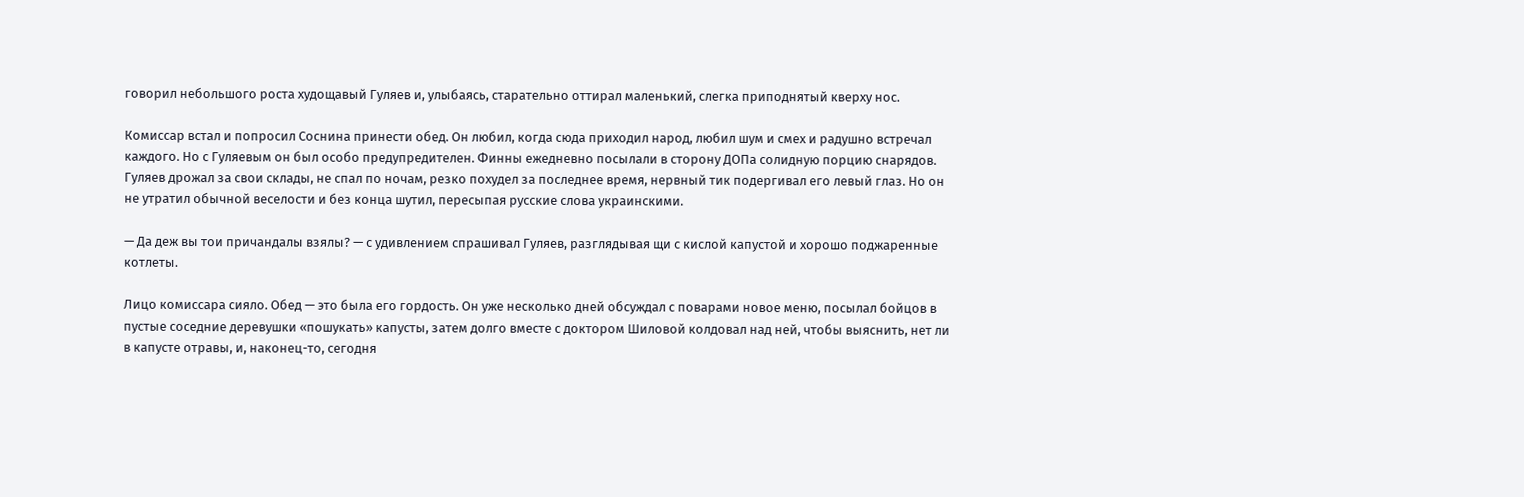говорил небольшого роста худощавый Гуляев и, улыбаясь, старательно оттирал маленький, слегка приподнятый кверху нос.

Комиссар встал и попросил Соснина принести обед. Он любил, когда сюда приходил народ, любил шум и смех и радушно встречал каждого. Но с Гуляевым он был особо предупредителен. Финны ежедневно посылали в сторону ДОПа солидную порцию снарядов. Гуляев дрожал за свои склады, не спал по ночам, резко похудел за последнее время, нервный тик подергивал его левый глаз. Но он не утратил обычной веселости и без конца шутил, пересыпая русские слова украинскими.

— Да деж вы тои причандалы взялы? — с удивлением спрашивал Гуляев, разглядывая щи с кислой капустой и хорошо поджаренные котлеты.

Лицо комиссара сияло. Обед — это была его гордость. Он уже несколько дней обсуждал с поварами новое меню, посылал бойцов в пустые соседние деревушки «пошукать» капусты, затем долго вместе с доктором Шиловой колдовал над ней, чтобы выяснить, нет ли в капусте отравы, и, наконец-то, сегодня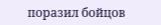поразил бойцов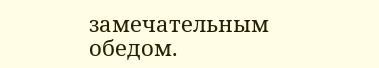замечательным обедом.